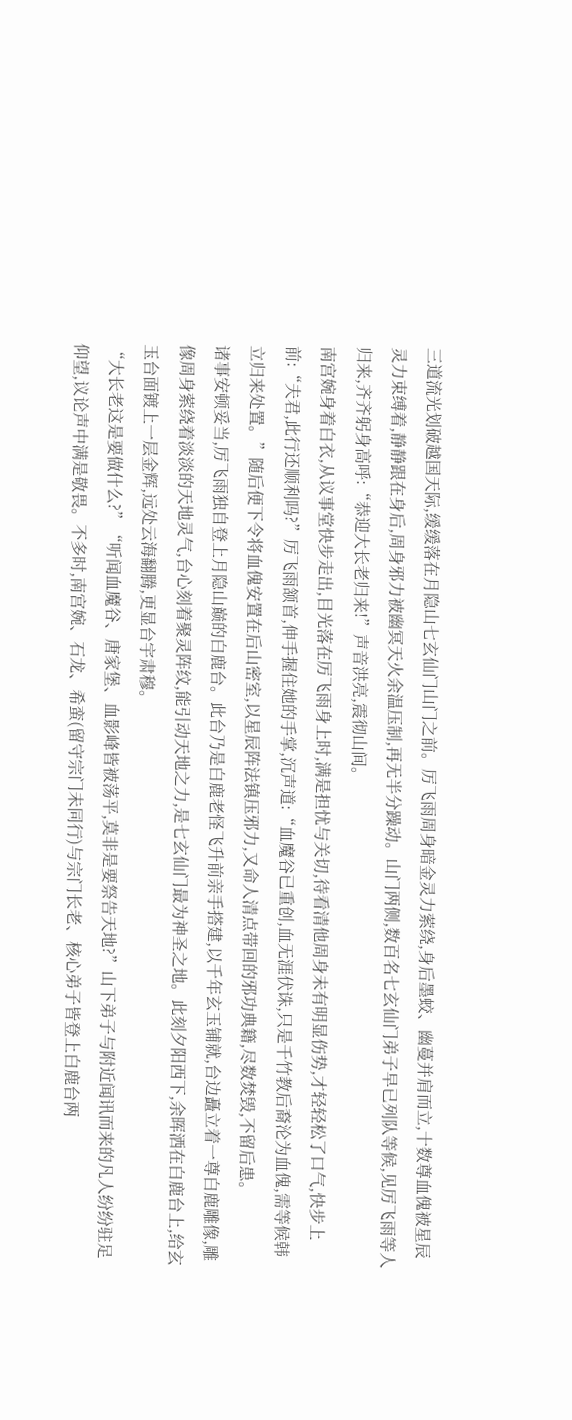三道流光划破越国天际,缓缓落在月隐山七玄仙门山门之前。厉飞雨周身暗金灵力萦绕,身后墨蛟、幽蔓并肩而立,十数尊血傀被星辰灵力束缚着,静静跟在身后,周身邪力被幽冥天火余温压制,再无半分躁动。山门两侧,数百名七玄仙门弟子早已列队等候,见厉飞雨等人归来,齐齐躬身高呼:“恭迎大长老归来!”声音洪亮,震彻山间。
南宫婉身着白衣,从议事堂快步走出,目光落在厉飞雨身上时,满是担忧与关切,待看清他周身未有明显伤势,才轻轻松了口气,快步上前:“夫君,此行还顺利吗?”厉飞雨颔首,伸手握住她的手掌,沉声道:“血魔谷已重创,血无涯伏诛,只是千竹教后裔沦为血傀,需等候韩立归来处置。”随后便下令将血傀安置在后山密室,以星辰阵法镇压邪力,又命人清点带回的邪功典籍,尽数焚毁,不留后患。
诸事安顿妥当,厉飞雨独自登上月隐山巅的白鹿台。此台乃是白鹿老怪飞升前亲手搭建,以千年玄玉铺就,台边矗立着一尊白鹿雕像,雕像周身萦绕着淡淡的天地灵气,台心刻着聚灵阵纹,能引动天地之力,是七玄仙门最为神圣之地。此刻夕阳西下,余晖洒在白鹿台上,给玄玉台面镀上一层金辉,远处云海翻腾,更显台宇肃穆。
“大长老这是要做什么?”“听闻血魔谷、唐家堡、血影峰皆被荡平,莫非是要祭告天地?”山下弟子与附近闻讯而来的凡人纷纷驻足仰望,议论声中满是敬畏。不多时,南宫婉、石龙、希蛮(留守宗门未同行)与宗门长老、核心弟子皆登上白鹿台两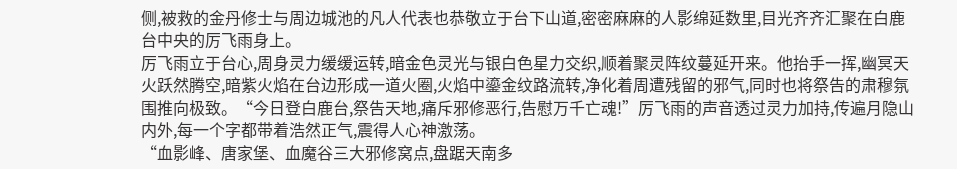侧,被救的金丹修士与周边城池的凡人代表也恭敬立于台下山道,密密麻麻的人影绵延数里,目光齐齐汇聚在白鹿台中央的厉飞雨身上。
厉飞雨立于台心,周身灵力缓缓运转,暗金色灵光与银白色星力交织,顺着聚灵阵纹蔓延开来。他抬手一挥,幽冥天火跃然腾空,暗紫火焰在台边形成一道火圈,火焰中鎏金纹路流转,净化着周遭残留的邪气,同时也将祭告的肃穆氛围推向极致。“今日登白鹿台,祭告天地,痛斥邪修恶行,告慰万千亡魂!”厉飞雨的声音透过灵力加持,传遍月隐山内外,每一个字都带着浩然正气,震得人心神激荡。
“血影峰、唐家堡、血魔谷三大邪修窝点,盘踞天南多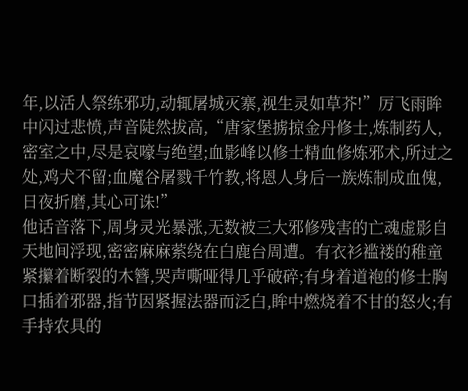年,以活人祭练邪功,动辄屠城灭寨,视生灵如草芥!”厉飞雨眸中闪过悲愤,声音陡然拔高,“唐家堡掳掠金丹修士,炼制药人,密室之中,尽是哀嚎与绝望;血影峰以修士精血修炼邪术,所过之处,鸡犬不留;血魔谷屠戮千竹教,将恩人身后一族炼制成血傀,日夜折磨,其心可诛!”
他话音落下,周身灵光暴涨,无数被三大邪修残害的亡魂虚影自天地间浮现,密密麻麻萦绕在白鹿台周遭。有衣衫褴褛的稚童紧攥着断裂的木簪,哭声嘶哑得几乎破碎;有身着道袍的修士胸口插着邪器,指节因紧握法器而泛白,眸中燃烧着不甘的怒火;有手持农具的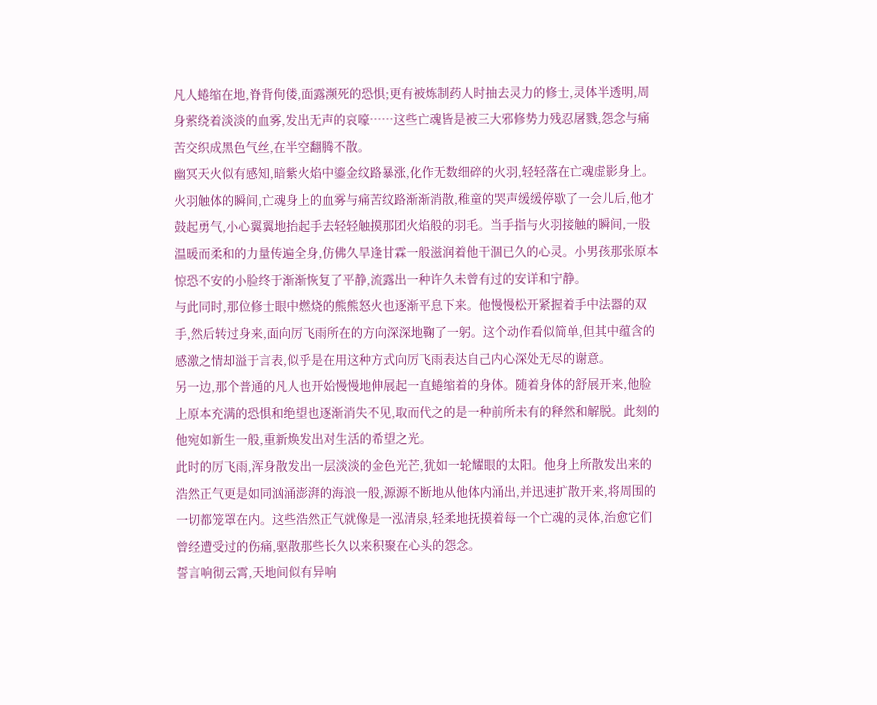凡人蜷缩在地,脊背佝偻,面露濒死的恐惧;更有被炼制药人时抽去灵力的修士,灵体半透明,周身萦绕着淡淡的血雾,发出无声的哀嚎……这些亡魂皆是被三大邪修势力残忍屠戮,怨念与痛苦交织成黑色气丝,在半空翻腾不散。
幽冥天火似有感知,暗紫火焰中鎏金纹路暴涨,化作无数细碎的火羽,轻轻落在亡魂虚影身上。火羽触体的瞬间,亡魂身上的血雾与痛苦纹路渐渐消散,稚童的哭声缓缓停歇了一会儿后,他才鼓起勇气,小心翼翼地抬起手去轻轻触摸那团火焰般的羽毛。当手指与火羽接触的瞬间,一股温暖而柔和的力量传遍全身,仿佛久旱逢甘霖一般滋润着他干涸已久的心灵。小男孩那张原本惊恐不安的小脸终于渐渐恢复了平静,流露出一种许久未曾有过的安详和宁静。
与此同时,那位修士眼中燃烧的熊熊怒火也逐渐平息下来。他慢慢松开紧握着手中法器的双手,然后转过身来,面向厉飞雨所在的方向深深地鞠了一躬。这个动作看似简单,但其中蕴含的感激之情却溢于言表,似乎是在用这种方式向厉飞雨表达自己内心深处无尽的谢意。
另一边,那个普通的凡人也开始慢慢地伸展起一直蜷缩着的身体。随着身体的舒展开来,他脸上原本充满的恐惧和绝望也逐渐消失不见,取而代之的是一种前所未有的释然和解脱。此刻的他宛如新生一般,重新焕发出对生活的希望之光。
此时的厉飞雨,浑身散发出一层淡淡的金色光芒,犹如一轮耀眼的太阳。他身上所散发出来的浩然正气更是如同汹涌澎湃的海浪一般,源源不断地从他体内涌出,并迅速扩散开来,将周围的一切都笼罩在内。这些浩然正气就像是一泓清泉,轻柔地抚摸着每一个亡魂的灵体,治愈它们曾经遭受过的伤痛,驱散那些长久以来积聚在心头的怨念。
誓言响彻云霄,天地间似有异响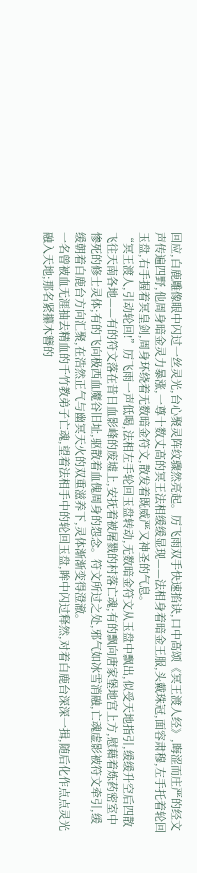回应,白鹿雕像眼中闪过一丝灵光,台心聚灵阵纹骤然亮起。厉飞雨双手快速掐诀,口中高颂《冥王渡人经》,晦涩而庄严的经文声传遍四野,他周身暗金灵力暴涨,一尊十数丈高的冥王法相缓缓显现——法相身着暗金王服,头戴珠冠,面容肃穆,左手托着轮回玉盘,右手握着冥皇剑,周身环绕着无数暗金符文,散发着既威严又神圣的气息。
“冥王渡人,引动轮回!”厉飞雨一声低喝,法相左手轮回玉盘转动,无数暗金符文从玉盘中飘出,似受天地指引,缓缓升空后四散飞往天南各地——有的符文落在昔日血影峰的废墟上,安抚着被屠戮的村落亡魂;有的飘向唐家堡地宫上方,慰藉着炼药密室中惨死的修士灵体;有的飞向极西血魔谷旧址,驱散着血傀周身的怨念。符文所过之处,邪气如冰雪消融,亡魂虚影被符文牵引,缓缓朝着白鹿台方向汇聚,在浩然正气与幽冥天火的双重滋养下,灵体渐渐变得澄澈。
一名曾被血无涯抽去精血的千竹教弟子亡魂,望着法相手中的轮回玉盘,眸中闪过释然,对着白鹿台深深一揖,随后化作点点灵光融入天地;那名紧攥木簪的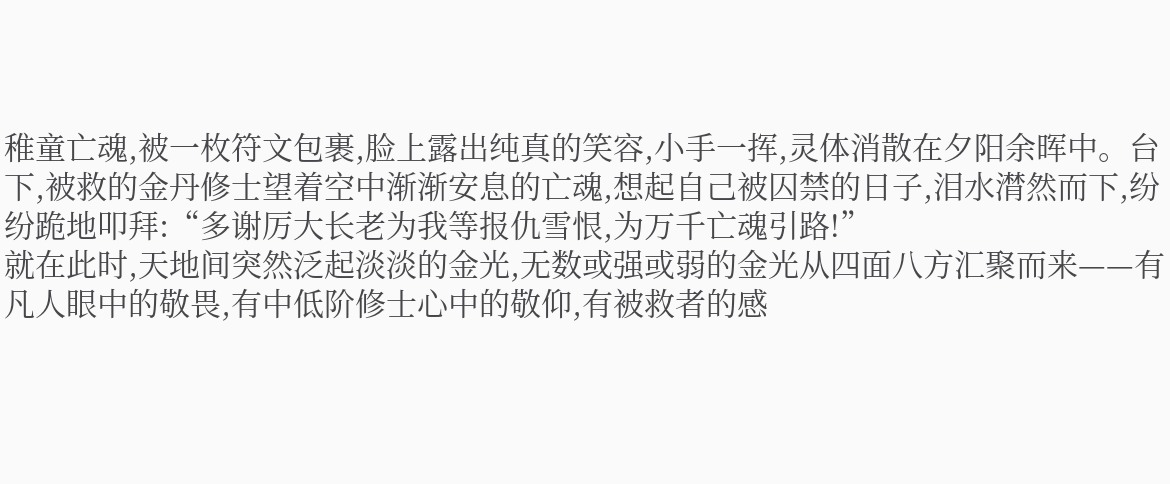稚童亡魂,被一枚符文包裹,脸上露出纯真的笑容,小手一挥,灵体消散在夕阳余晖中。台下,被救的金丹修士望着空中渐渐安息的亡魂,想起自己被囚禁的日子,泪水潸然而下,纷纷跪地叩拜:“多谢厉大长老为我等报仇雪恨,为万千亡魂引路!”
就在此时,天地间突然泛起淡淡的金光,无数或强或弱的金光从四面八方汇聚而来——有凡人眼中的敬畏,有中低阶修士心中的敬仰,有被救者的感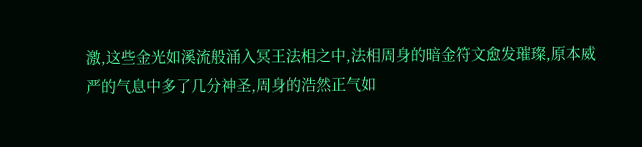激,这些金光如溪流般涌入冥王法相之中,法相周身的暗金符文愈发璀璨,原本威严的气息中多了几分神圣,周身的浩然正气如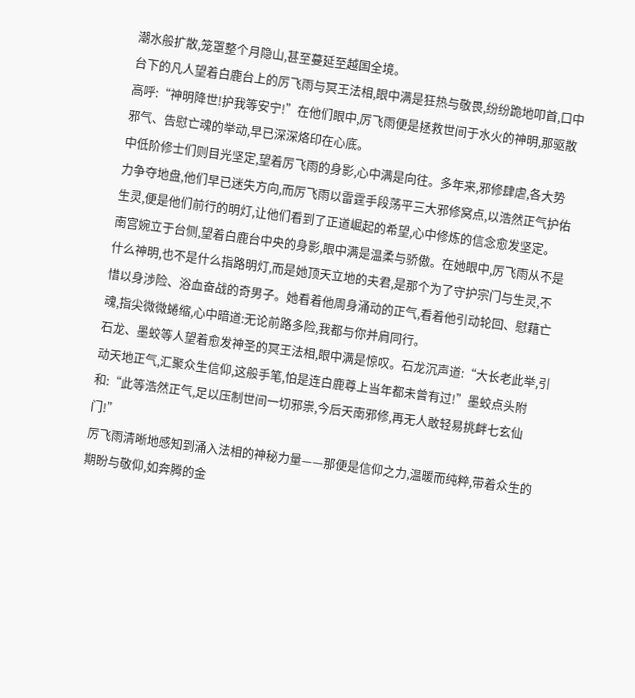潮水般扩散,笼罩整个月隐山,甚至蔓延至越国全境。
台下的凡人望着白鹿台上的厉飞雨与冥王法相,眼中满是狂热与敬畏,纷纷跪地叩首,口中高呼:“神明降世!护我等安宁!”在他们眼中,厉飞雨便是拯救世间于水火的神明,那驱散邪气、告慰亡魂的举动,早已深深烙印在心底。
中低阶修士们则目光坚定,望着厉飞雨的身影,心中满是向往。多年来,邪修肆虐,各大势力争夺地盘,他们早已迷失方向,而厉飞雨以雷霆手段荡平三大邪修窝点,以浩然正气护佑生灵,便是他们前行的明灯,让他们看到了正道崛起的希望,心中修炼的信念愈发坚定。
南宫婉立于台侧,望着白鹿台中央的身影,眼中满是温柔与骄傲。在她眼中,厉飞雨从不是什么神明,也不是什么指路明灯,而是她顶天立地的夫君,是那个为了守护宗门与生灵,不惜以身涉险、浴血奋战的奇男子。她看着他周身涌动的正气,看着他引动轮回、慰藉亡魂,指尖微微蜷缩,心中暗道:无论前路多险,我都与你并肩同行。
石龙、墨蛟等人望着愈发神圣的冥王法相,眼中满是惊叹。石龙沉声道:“大长老此举,引动天地正气,汇聚众生信仰,这般手笔,怕是连白鹿尊上当年都未曾有过!”墨蛟点头附和:“此等浩然正气,足以压制世间一切邪祟,今后天南邪修,再无人敢轻易挑衅七玄仙门!”
厉飞雨清晰地感知到涌入法相的神秘力量——那便是信仰之力,温暖而纯粹,带着众生的期盼与敬仰,如奔腾的金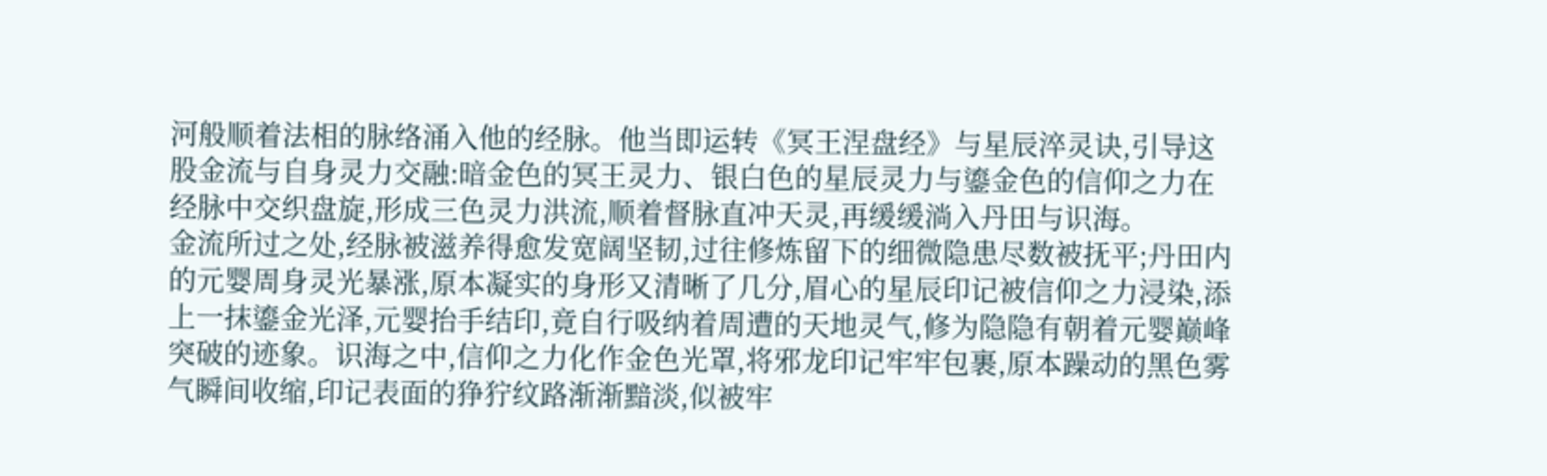河般顺着法相的脉络涌入他的经脉。他当即运转《冥王涅盘经》与星辰淬灵诀,引导这股金流与自身灵力交融:暗金色的冥王灵力、银白色的星辰灵力与鎏金色的信仰之力在经脉中交织盘旋,形成三色灵力洪流,顺着督脉直冲天灵,再缓缓淌入丹田与识海。
金流所过之处,经脉被滋养得愈发宽阔坚韧,过往修炼留下的细微隐患尽数被抚平;丹田内的元婴周身灵光暴涨,原本凝实的身形又清晰了几分,眉心的星辰印记被信仰之力浸染,添上一抹鎏金光泽,元婴抬手结印,竟自行吸纳着周遭的天地灵气,修为隐隐有朝着元婴巅峰突破的迹象。识海之中,信仰之力化作金色光罩,将邪龙印记牢牢包裹,原本躁动的黑色雾气瞬间收缩,印记表面的狰狞纹路渐渐黯淡,似被牢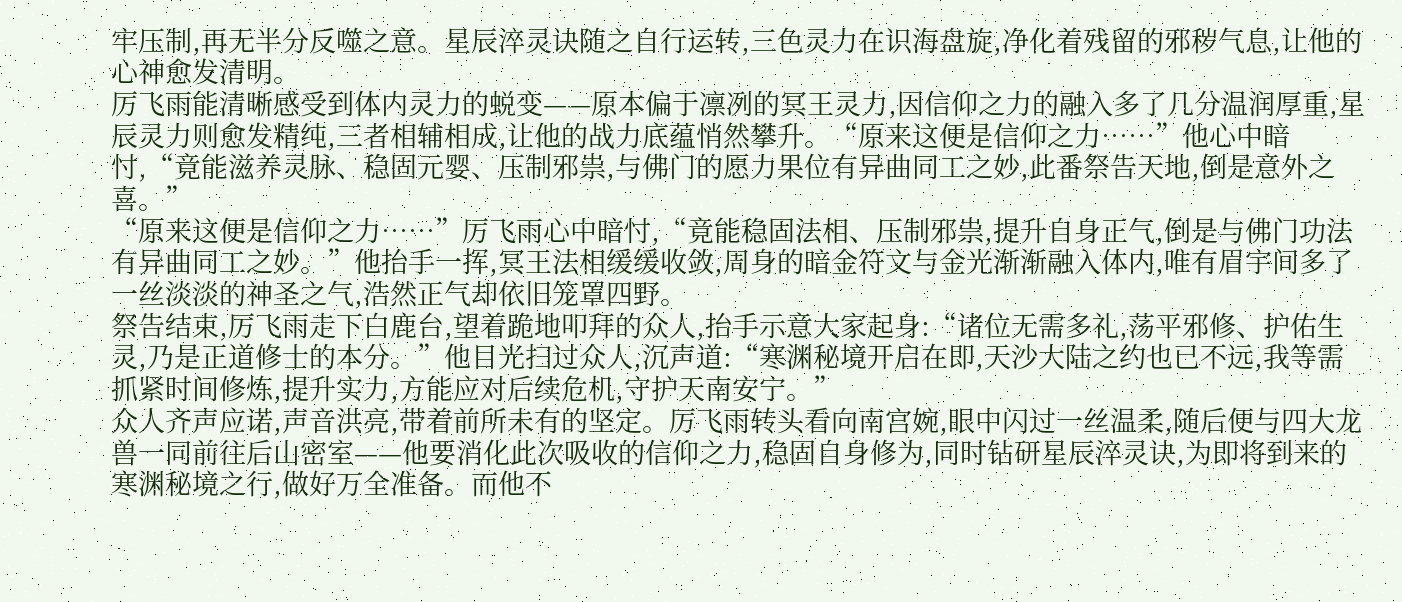牢压制,再无半分反噬之意。星辰淬灵诀随之自行运转,三色灵力在识海盘旋,净化着残留的邪秽气息,让他的心神愈发清明。
厉飞雨能清晰感受到体内灵力的蜕变——原本偏于凛冽的冥王灵力,因信仰之力的融入多了几分温润厚重,星辰灵力则愈发精纯,三者相辅相成,让他的战力底蕴悄然攀升。“原来这便是信仰之力……”他心中暗忖,“竟能滋养灵脉、稳固元婴、压制邪祟,与佛门的愿力果位有异曲同工之妙,此番祭告天地,倒是意外之喜。”
“原来这便是信仰之力……”厉飞雨心中暗忖,“竟能稳固法相、压制邪祟,提升自身正气,倒是与佛门功法有异曲同工之妙。”他抬手一挥,冥王法相缓缓收敛,周身的暗金符文与金光渐渐融入体内,唯有眉宇间多了一丝淡淡的神圣之气,浩然正气却依旧笼罩四野。
祭告结束,厉飞雨走下白鹿台,望着跪地叩拜的众人,抬手示意大家起身:“诸位无需多礼,荡平邪修、护佑生灵,乃是正道修士的本分。”他目光扫过众人,沉声道:“寒渊秘境开启在即,天沙大陆之约也已不远,我等需抓紧时间修炼,提升实力,方能应对后续危机,守护天南安宁。”
众人齐声应诺,声音洪亮,带着前所未有的坚定。厉飞雨转头看向南宫婉,眼中闪过一丝温柔,随后便与四大龙兽一同前往后山密室——他要消化此次吸收的信仰之力,稳固自身修为,同时钻研星辰淬灵诀,为即将到来的寒渊秘境之行,做好万全准备。而他不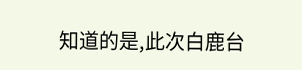知道的是,此次白鹿台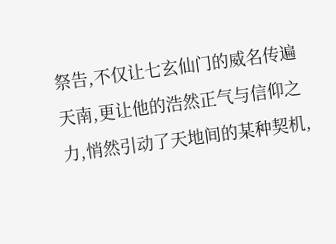祭告,不仅让七玄仙门的威名传遍天南,更让他的浩然正气与信仰之力,悄然引动了天地间的某种契机,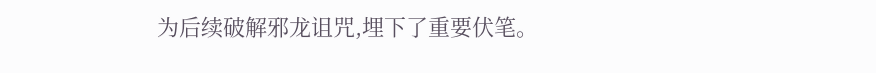为后续破解邪龙诅咒,埋下了重要伏笔。